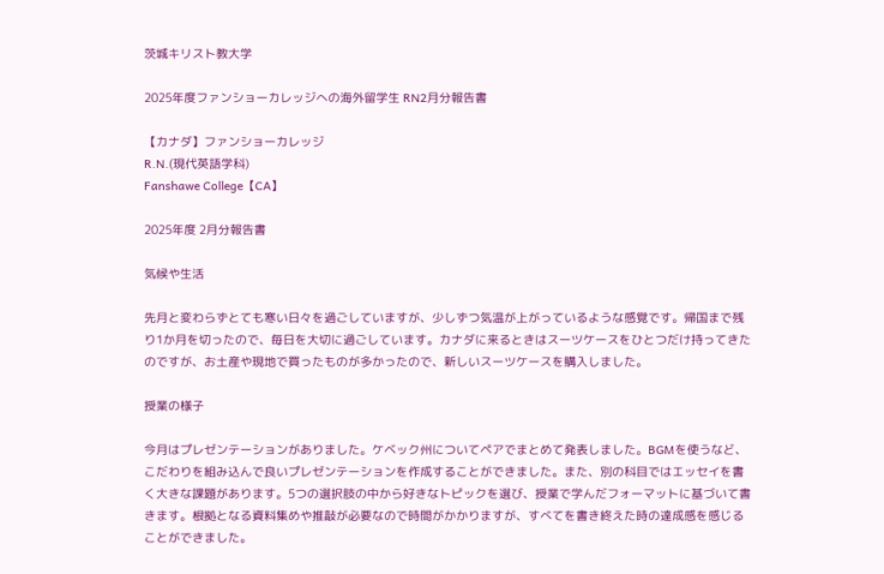茨城キリスト教大学

2025年度ファンショーカレッジへの海外留学生 RN2月分報告書

【カナダ】ファンショーカレッジ
R.N.(現代英語学科)
Fanshawe College【CA】

2025年度 2月分報告書

気候や生活

先月と変わらずとても寒い日々を過ごしていますが、少しずつ気温が上がっているような感覚です。帰国まで残り1か月を切ったので、毎日を大切に過ごしています。カナダに来るときはスーツケースをひとつだけ持ってきたのですが、お土産や現地で買ったものが多かったので、新しいスーツケースを購入しました。

授業の様子

今月はプレゼンテーションがありました。ケベック州についてペアでまとめて発表しました。BGMを使うなど、こだわりを組み込んで良いプレゼンテーションを作成することができました。また、別の科目ではエッセイを書く大きな課題があります。5つの選択肢の中から好きなトピックを選び、授業で学んだフォーマットに基づいて書きます。根拠となる資料集めや推敲が必要なので時間がかかりますが、すべてを書き終えた時の達成感を感じることができました。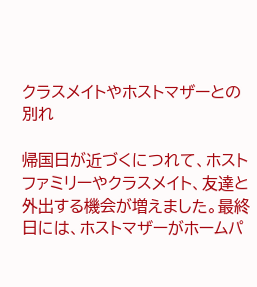クラスメイトやホストマザーとの別れ

帰国日が近づくにつれて、ホストファミリーやクラスメイト、友達と外出する機会が増えました。最終日には、ホストマザーがホームパ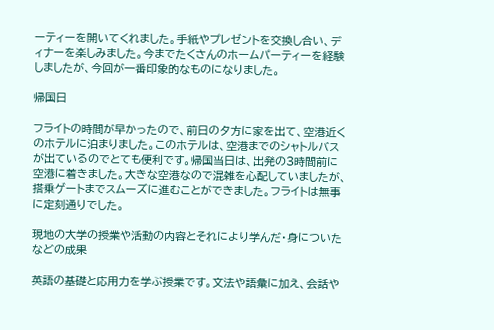ーティーを開いてくれました。手紙やプレゼントを交換し合い、ディナーを楽しみました。今までたくさんのホームパーティーを経験しましたが、今回が一番印象的なものになりました。

帰国日

フライトの時間が早かったので、前日の夕方に家を出て、空港近くのホテルに泊まりました。このホテルは、空港までのシャトルバスが出ているのでとても便利です。帰国当日は、出発の3時間前に空港に着きました。大きな空港なので混雑を心配していましたが、搭乗ゲートまでスムーズに進むことができました。フライトは無事に定刻通りでした。

現地の大学の授業や活動の内容とそれにより学んだ・身についたなどの成果

英語の基礎と応用力を学ぶ授業です。文法や語彙に加え、会話や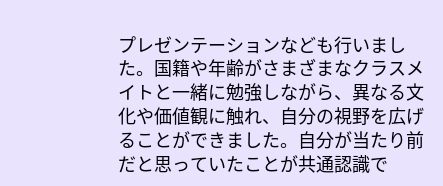プレゼンテーションなども行いました。国籍や年齢がさまざまなクラスメイトと一緒に勉強しながら、異なる文化や価値観に触れ、自分の視野を広げることができました。自分が当たり前だと思っていたことが共通認識で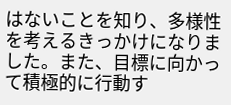はないことを知り、多様性を考えるきっかけになりました。また、目標に向かって積極的に行動す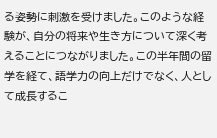る姿勢に刺激を受けました。このような経験が、自分の将来や生き方について深く考えることにつながりました。この半年間の留学を経て、語学力の向上だけでなく、人として成長するこ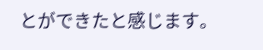とができたと感じます。